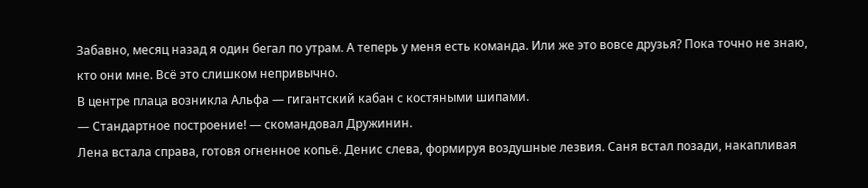Забавно, месяц назад я один бегал по утрам. А теперь у меня есть команда. Или же это вовсе друзья? Пока точно не знаю, кто они мне. Всё это слишком непривычно.
В центре плаца возникла Альфа — гигантский кабан с костяными шипами.
— Стандартное построение! — скомандовал Дружинин.
Лена встала справа, готовя огненное копьё. Денис слева, формируя воздушные лезвия. Саня встал позади, накапливая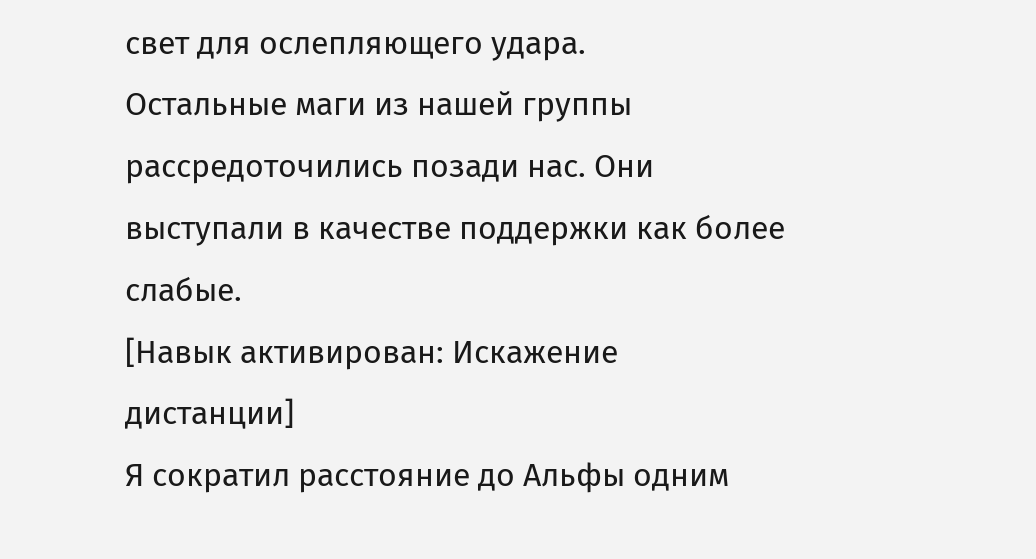свет для ослепляющего удара.
Остальные маги из нашей группы рассредоточились позади нас. Они выступали в качестве поддержки как более слабые.
[Навык активирован: Искажение дистанции]
Я сократил расстояние до Альфы одним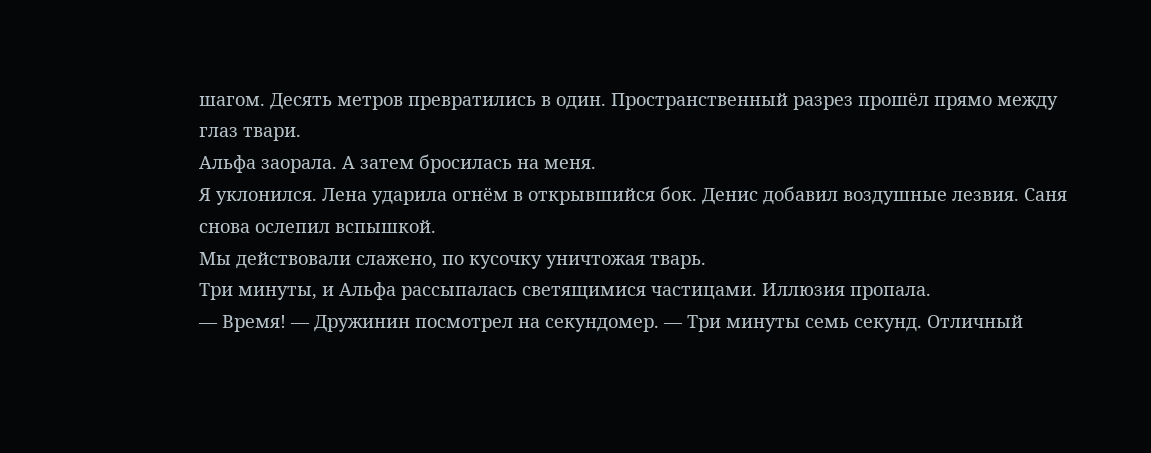шагом. Десять метров превратились в один. Пространственный разрез прошёл прямо между глаз твари.
Альфа заорала. А затем бросилась на меня.
Я уклонился. Лена ударила огнём в открывшийся бок. Денис добавил воздушные лезвия. Саня снова ослепил вспышкой.
Мы действовали слажено, по кусочку уничтожая тварь.
Три минуты, и Альфа рассыпалась светящимися частицами. Иллюзия пропала.
— Время! — Дружинин посмотрел на секундомер. — Три минуты семь секунд. Отличный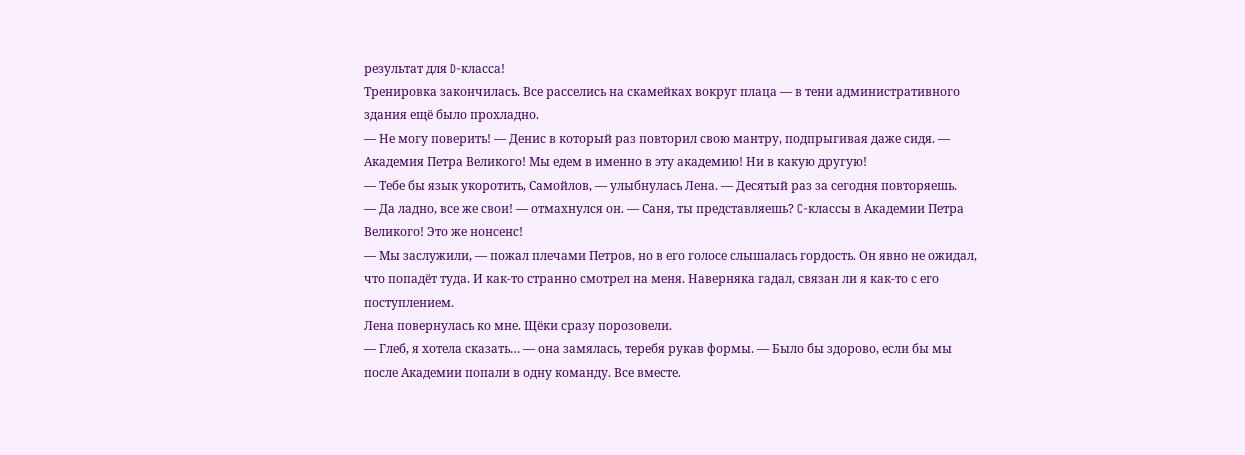результат для D-класса!
Тренировка закончилась. Все расселись на скамейках вокруг плаца — в тени административного здания ещё было прохладно.
— Не могу поверить! — Денис в который раз повторил свою мантру, подпрыгивая даже сидя. — Академия Петра Великого! Мы едем в именно в эту академию! Ни в какую другую!
— Тебе бы язык укоротить, Самойлов, — улыбнулась Лена. — Десятый раз за сегодня повторяешь.
— Да ладно, все же свои! — отмахнулся он. — Саня, ты представляешь? C-классы в Академии Петра Великого! Это же нонсенс!
— Мы заслужили, — пожал плечами Петров, но в его голосе слышалась гордость. Он явно не ожидал, что попадёт туда. И как-то странно смотрел на меня. Наверняка гадал, связан ли я как-то с его поступлением.
Лена повернулась ко мне. Щёки сразу порозовели.
— Глеб, я хотела сказать… — она замялась, теребя рукав формы. — Было бы здорово, если бы мы после Академии попали в одну команду. Все вместе.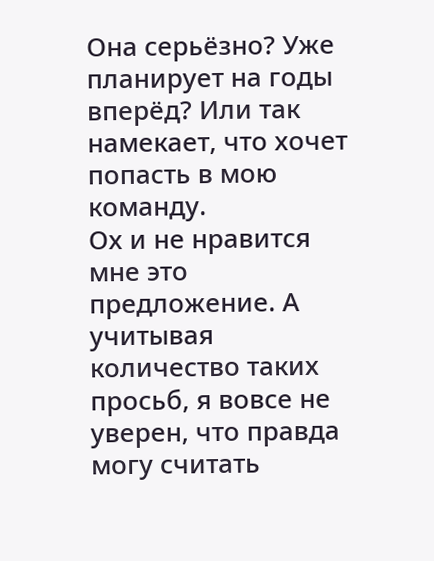Она серьёзно? Уже планирует на годы вперёд? Или так намекает, что хочет попасть в мою команду.
Ох и не нравится мне это предложение. А учитывая количество таких просьб, я вовсе не уверен, что правда могу считать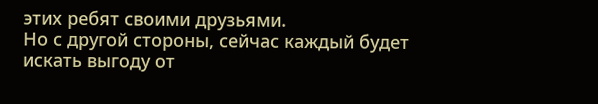этих ребят своими друзьями.
Но с другой стороны, сейчас каждый будет искать выгоду от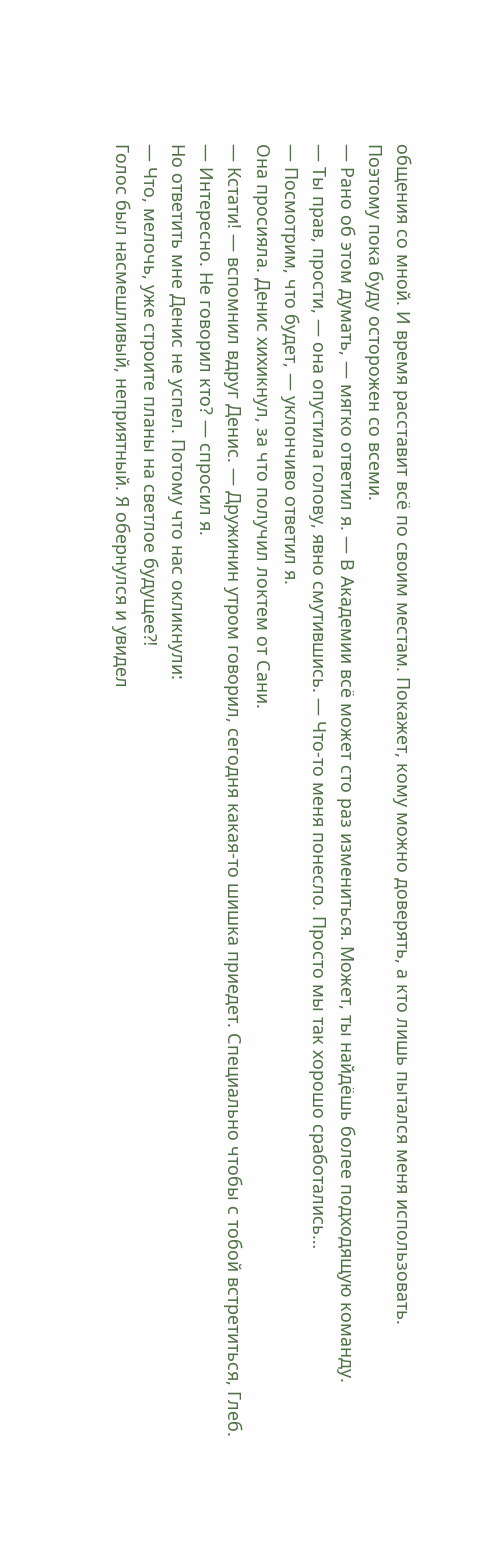общения со мной. И время расставит всё по своим местам. Покажет, кому можно доверять, а кто лишь пытался меня использовать.
Поэтому пока буду осторожен со всеми.
— Рано об этом думать, — мягко ответил я. — В Академии всё может сто раз измениться. Может, ты найдёшь более подходящую команду.
— Ты прав, прости, — она опустила голову, явно смутившись. — Что-то меня понесло. Просто мы так хорошо сработались…
— Посмотрим, что будет, — уклончиво ответил я.
Она просияла. Денис хихикнул, за что получил локтем от Сани.
— Кстати! — вспомнил вдруг Денис. — Дружинин утром говорил, сегодня какая-то шишка приедет. Специально чтобы с тобой встретиться, Глеб.
— Интересно. Не говорил кто? — спросил я.
Но ответить мне Денис не успел. Потому что нас окликнули:
— Что, мелочь, уже строите планы на светлое будущее⁈
Голос был насмешливый, неприятный. Я обернулся и увидел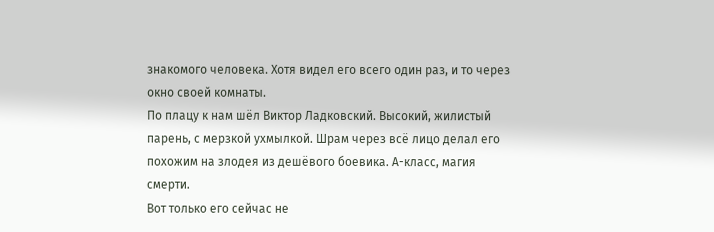знакомого человека. Хотя видел его всего один раз, и то через окно своей комнаты.
По плацу к нам шёл Виктор Ладковский. Высокий, жилистый парень, с мерзкой ухмылкой. Шрам через всё лицо делал его похожим на злодея из дешёвого боевика. А-класс, магия смерти.
Вот только его сейчас не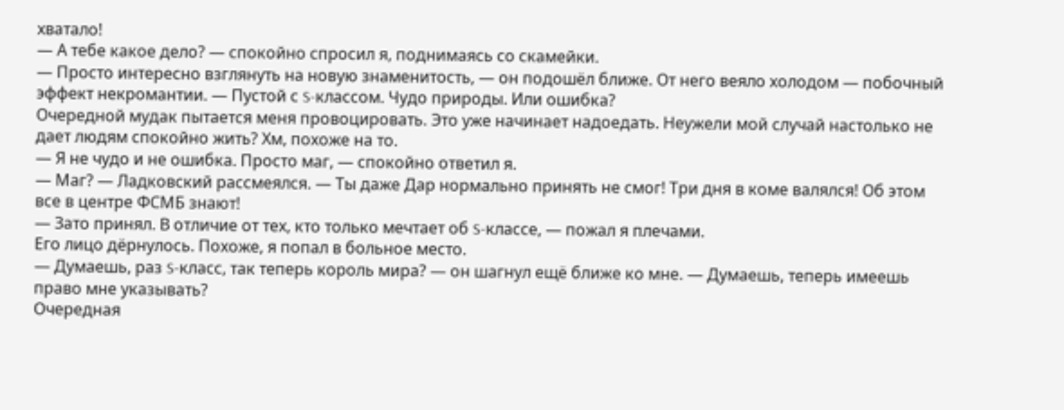хватало!
— А тебе какое дело? — спокойно спросил я, поднимаясь со скамейки.
— Просто интересно взглянуть на новую знаменитость, — он подошёл ближе. От него веяло холодом — побочный эффект некромантии. — Пустой с S-классом. Чудо природы. Или ошибка?
Очередной мудак пытается меня провоцировать. Это уже начинает надоедать. Неужели мой случай настолько не дает людям спокойно жить? Хм, похоже на то.
— Я не чудо и не ошибка. Просто маг, — спокойно ответил я.
— Маг? — Ладковский рассмеялся. — Ты даже Дар нормально принять не смог! Три дня в коме валялся! Об этом все в центре ФСМБ знают!
— Зато принял. В отличие от тех, кто только мечтает об S-классе, — пожал я плечами.
Его лицо дёрнулось. Похоже, я попал в больное место.
— Думаешь, раз S-класс, так теперь король мира? — он шагнул ещё ближе ко мне. — Думаешь, теперь имеешь право мне указывать?
Очередная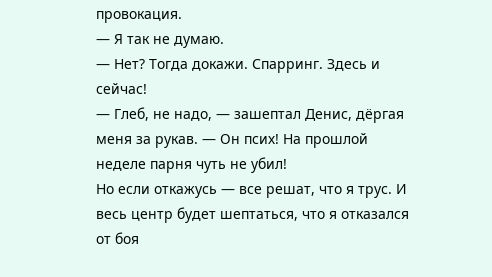провокация.
— Я так не думаю.
— Нет? Тогда докажи. Спарринг. Здесь и сейчас!
— Глеб, не надо, — зашептал Денис, дёргая меня за рукав. — Он псих! На прошлой неделе парня чуть не убил!
Но если откажусь — все решат, что я трус. И весь центр будет шептаться, что я отказался от боя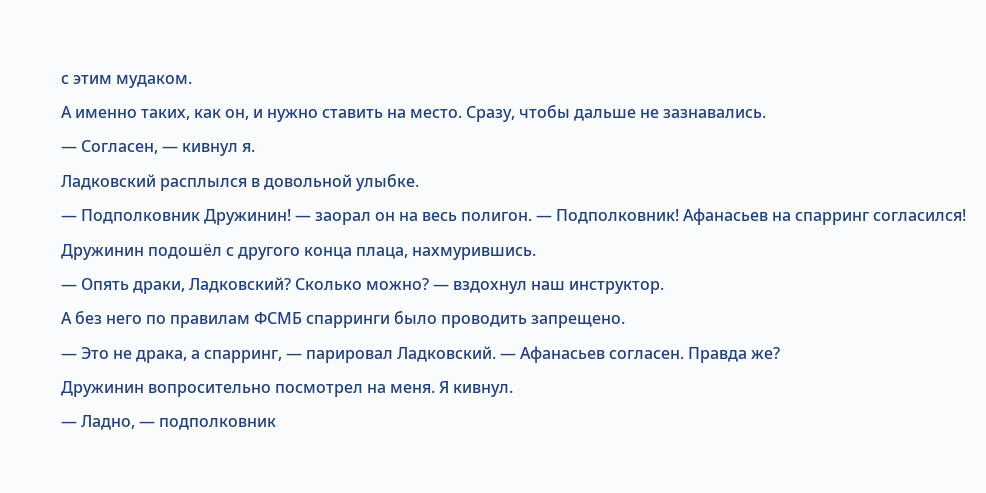с этим мудаком.
А именно таких, как он, и нужно ставить на место. Сразу, чтобы дальше не зазнавались.
— Согласен, — кивнул я.
Ладковский расплылся в довольной улыбке.
— Подполковник Дружинин! — заорал он на весь полигон. — Подполковник! Афанасьев на спарринг согласился!
Дружинин подошёл с другого конца плаца, нахмурившись.
— Опять драки, Ладковский? Сколько можно? — вздохнул наш инструктор.
А без него по правилам ФСМБ спарринги было проводить запрещено.
— Это не драка, а спарринг, — парировал Ладковский. — Афанасьев согласен. Правда же?
Дружинин вопросительно посмотрел на меня. Я кивнул.
— Ладно, — подполковник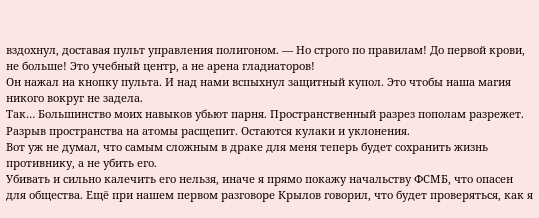вздохнул, доставая пульт управления полигоном. — Но строго по правилам! До первой крови, не больше! Это учебный центр, а не арена гладиаторов!
Он нажал на кнопку пульта. И над нами вспыхнул защитный купол. Это чтобы наша магия никого вокруг не задела.
Так… Большинство моих навыков убьют парня. Пространственный разрез пополам разрежет. Разрыв пространства на атомы расщепит. Остаются кулаки и уклонения.
Вот уж не думал, что самым сложным в драке для меня теперь будет сохранить жизнь противнику, а не убить его.
Убивать и сильно калечить его нельзя, иначе я прямо покажу начальству ФСМБ, что опасен для общества. Ещё при нашем первом разговоре Крылов говорил, что будет проверяться, как я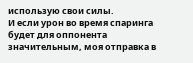использую свои силы.
И если урон во время спаринга будет для оппонента значительным, моя отправка в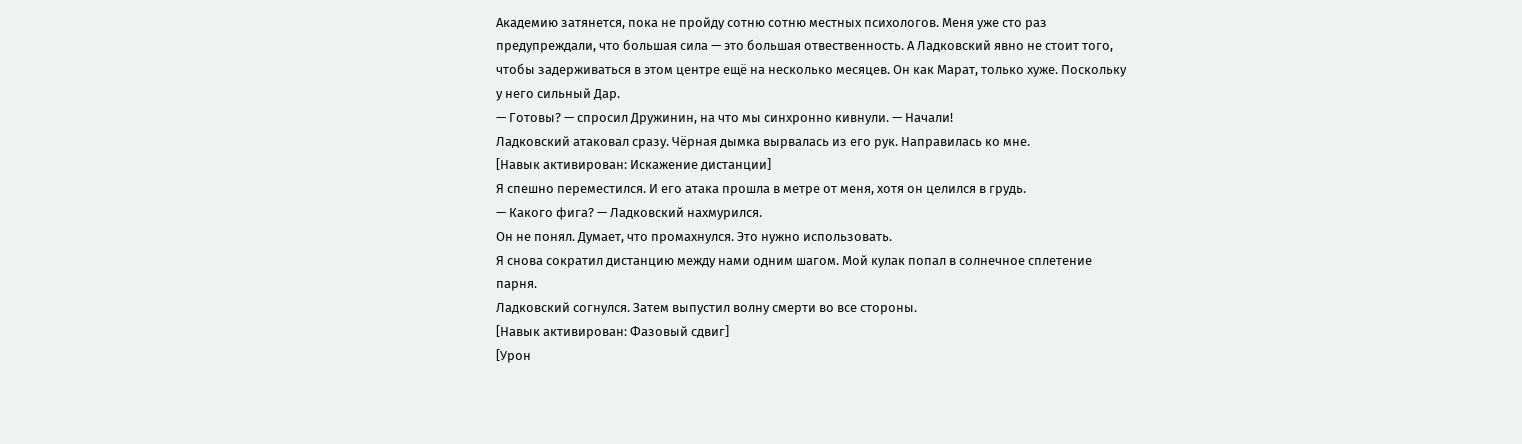Академию затянется, пока не пройду сотню сотню местных психологов. Меня уже сто раз предупреждали, что большая сила — это большая отвественность. А Ладковский явно не стоит того, чтобы задерживаться в этом центре ещё на несколько месяцев. Он как Марат, только хуже. Поскольку у него сильный Дар.
— Готовы? — спросил Дружинин, на что мы синхронно кивнули. — Начали!
Ладковский атаковал сразу. Чёрная дымка вырвалась из его рук. Направилась ко мне.
[Навык активирован: Искажение дистанции]
Я спешно переместился. И его атака прошла в метре от меня, хотя он целился в грудь.
— Какого фига? — Ладковский нахмурился.
Он не понял. Думает, что промахнулся. Это нужно использовать.
Я снова сократил дистанцию между нами одним шагом. Мой кулак попал в солнечное сплетение парня.
Ладковский согнулся. Затем выпустил волну смерти во все стороны.
[Навык активирован: Фазовый сдвиг]
[Урон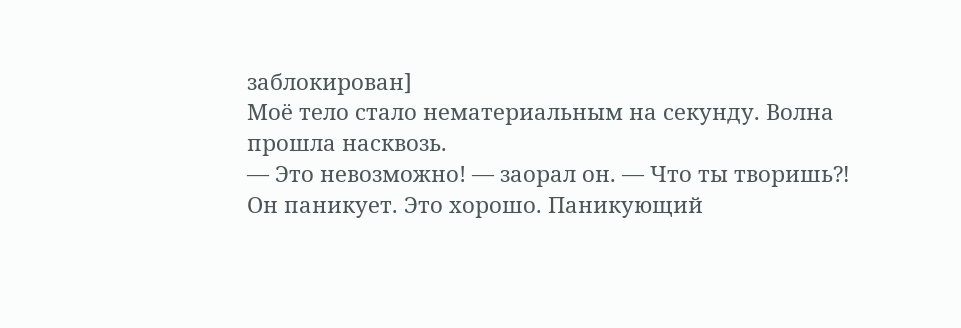заблокирован]
Моё тело стало нематериальным на секунду. Волна прошла насквозь.
— Это невозможно! — заорал он. — Что ты творишь⁈
Он паникует. Это хорошо. Паникующий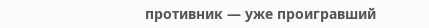противник — уже проигравший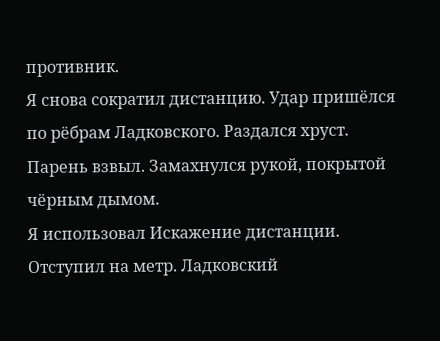противник.
Я снова сократил дистанцию. Удар пришёлся по рёбрам Ладковского. Раздался хруст. Парень взвыл. Замахнулся рукой, покрытой чёрным дымом.
Я использовал Искажение дистанции. Отступил на метр. Ладковский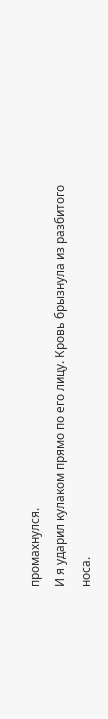промахнулся.
И я ударил кулаком прямо по его лицу. Кровь брызнула из разбитого носа.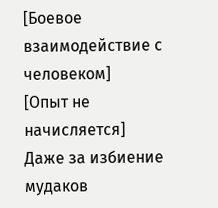[Боевое взаимодействие с человеком]
[Опыт не начисляется]
Даже за избиение мудаков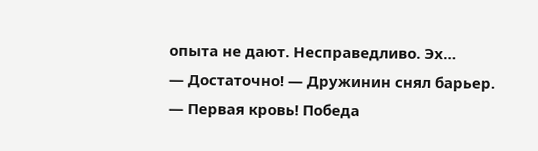опыта не дают. Несправедливо. Эх…
— Достаточно! — Дружинин снял барьер. — Первая кровь! Победа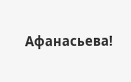Афанасьева!